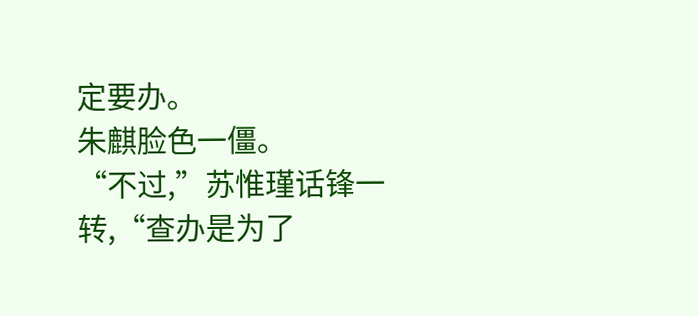定要办。
朱麒脸色一僵。
“不过,”苏惟瑾话锋一转,“查办是为了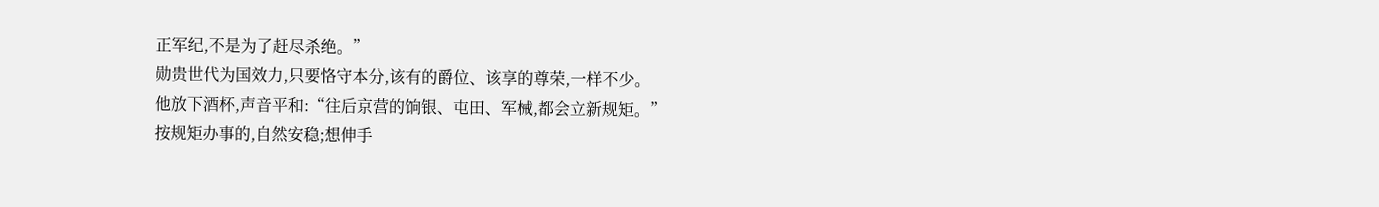正军纪,不是为了赶尽杀绝。”
勋贵世代为国效力,只要恪守本分,该有的爵位、该享的尊荣,一样不少。
他放下酒杯,声音平和:“往后京营的饷银、屯田、军械,都会立新规矩。”
按规矩办事的,自然安稳;想伸手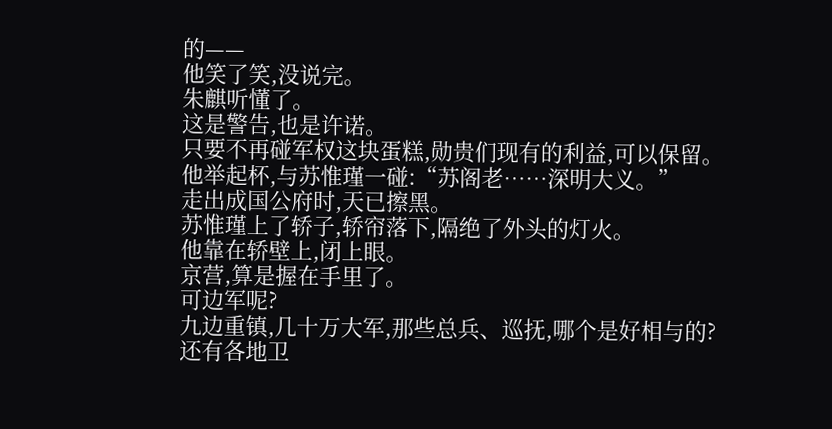的——
他笑了笑,没说完。
朱麒听懂了。
这是警告,也是许诺。
只要不再碰军权这块蛋糕,勋贵们现有的利益,可以保留。
他举起杯,与苏惟瑾一碰:“苏阁老……深明大义。”
走出成国公府时,天已擦黑。
苏惟瑾上了轿子,轿帘落下,隔绝了外头的灯火。
他靠在轿壁上,闭上眼。
京营,算是握在手里了。
可边军呢?
九边重镇,几十万大军,那些总兵、巡抚,哪个是好相与的?
还有各地卫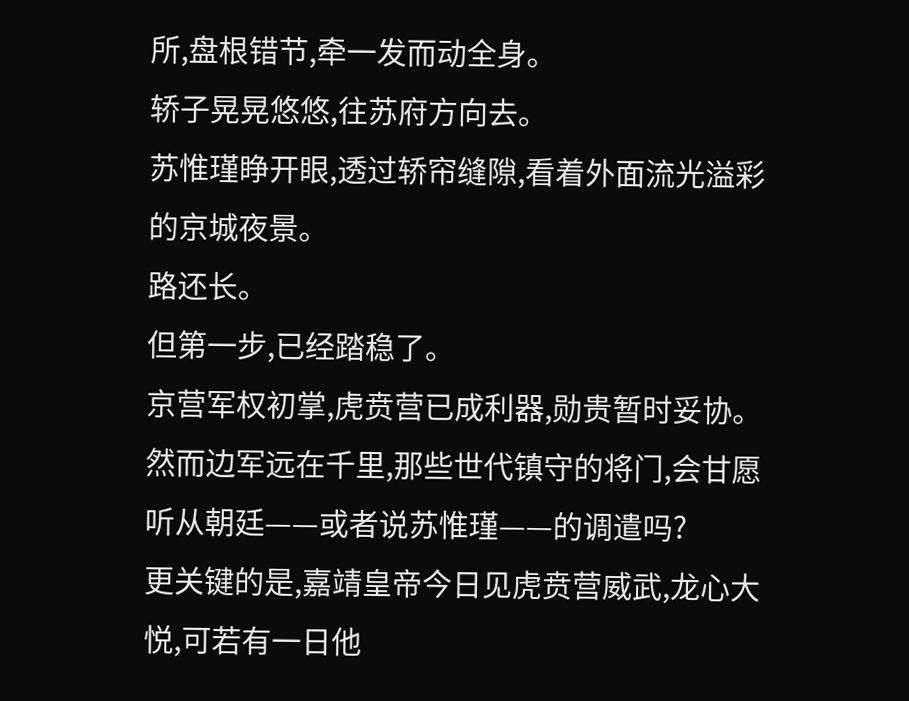所,盘根错节,牵一发而动全身。
轿子晃晃悠悠,往苏府方向去。
苏惟瑾睁开眼,透过轿帘缝隙,看着外面流光溢彩的京城夜景。
路还长。
但第一步,已经踏稳了。
京营军权初掌,虎贲营已成利器,勋贵暂时妥协。
然而边军远在千里,那些世代镇守的将门,会甘愿听从朝廷——或者说苏惟瑾——的调遣吗?
更关键的是,嘉靖皇帝今日见虎贲营威武,龙心大悦,可若有一日他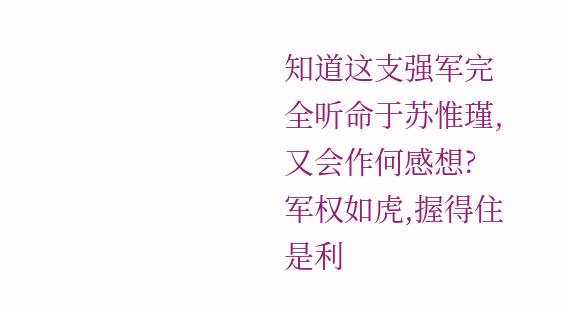知道这支强军完全听命于苏惟瑾,又会作何感想?
军权如虎,握得住是利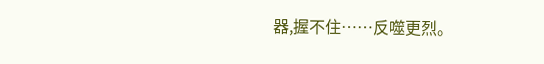器,握不住……反噬更烈。